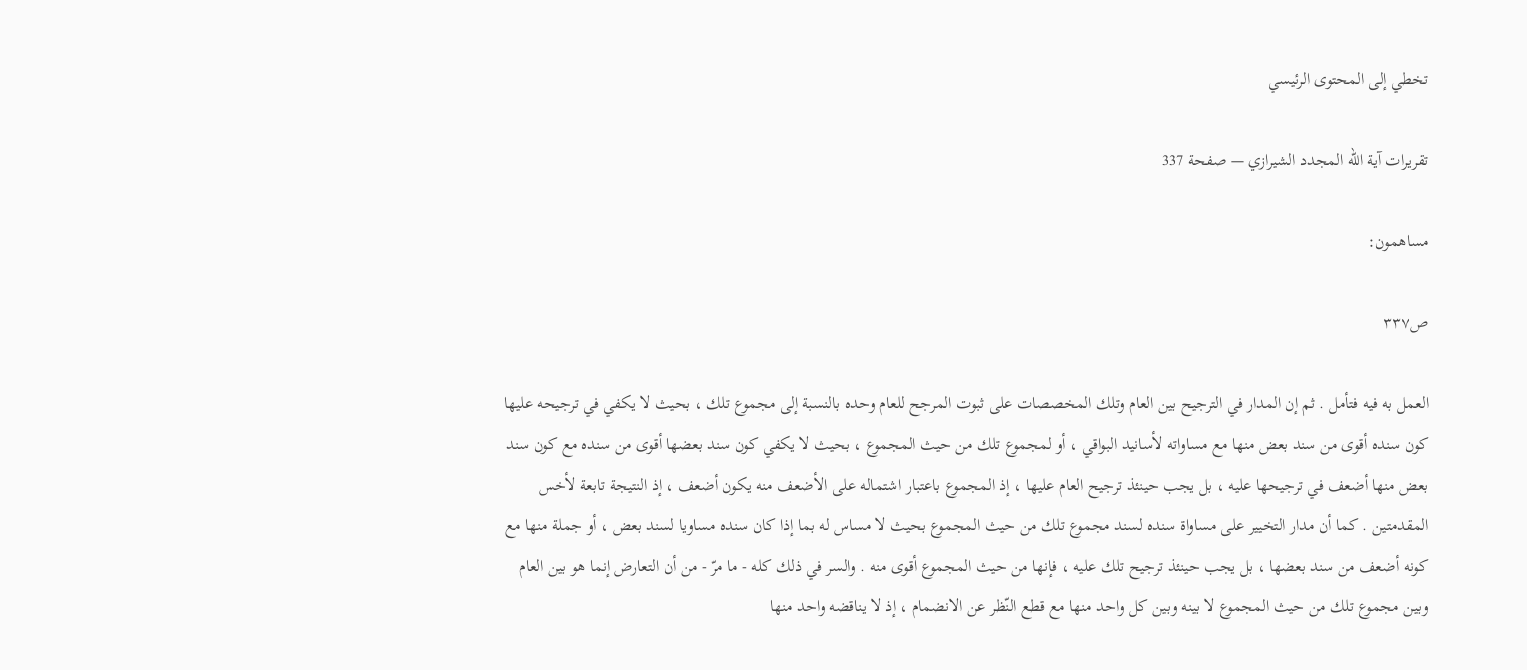تخطي إلى المحتوى الرئيسي

تقريرات آية الله المجدد الشيرازي — صفحة 337

مساهمون:

ص٣٣٧

العمل به فيه فتأمل . ثم إن المدار في الترجيح بين العام وتلك المخصصات على ثبوت المرجح للعام وحده بالنسبة إلى مجموع تلك ، بحيث لا يكفي في ترجيحه عليها كون سنده أقوى من سند بعض منها مع مساواته لأسانيد البواقي ، أو لمجموع تلك من حيث المجموع ، بحيث لا يكفي كون سند بعضها أقوى من سنده مع كون سند بعض منها أضعف في ترجيحها عليه ، بل يجب حينئذ ترجيح العام عليها ، إذ المجموع باعتبار اشتماله على الأضعف منه يكون أضعف ، إذ النتيجة تابعة لأخس المقدمتين . كما أن مدار التخيير على مساواة سنده لسند مجموع تلك من حيث المجموع بحيث لا مساس له بما إذا كان سنده مساويا لسند بعض ، أو جملة منها مع كونه أضعف من سند بعضها ، بل يجب حينئذ ترجيح تلك عليه ، فإنها من حيث المجموع أقوى منه . والسر في ذلك كله - ما مرّ - من أن التعارض إنما هو بين العام وبين مجموع تلك من حيث المجموع لا بينه وبين كل واحد منها مع قطع النّظر عن الانضمام ، إذ لا يناقضه واحد منها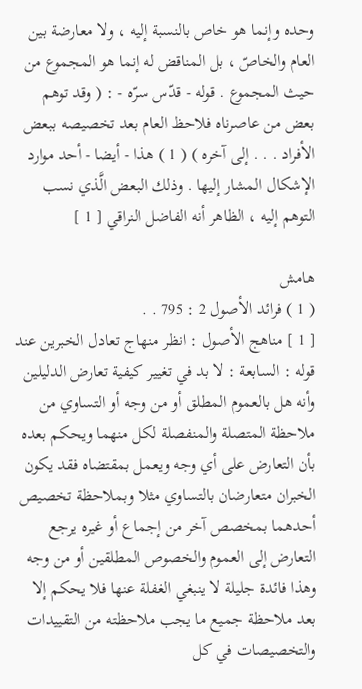وحده وإنما هو خاص بالنسبة إليه ، ولا معارضة بين العام والخاصّ ، بل المناقض له إنما هو المجموع من حيث المجموع . قوله - قدّس سرّه - : ( وقد توهم بعض من عاصرناه فلاحظ العام بعد تخصيصه ببعض الأفراد . . . إلى آخره ) ( 1 ) هذا - أيضا - أحد موارد الإشكال المشار إليها . وذلك البعض الَّذي نسب التوهم إليه ، الظاهر أنه الفاضل النراقي [ 1 ]

هامش
( 1 ) فرائد الأصول 2 : 795 . .
[ 1 ] مناهج الأصول : انظر منهاج تعادل الخبرين عند قوله : السابعة : لا بد في تغيير كيفية تعارض الدليلين وأنه هل بالعموم المطلق أو من وجه أو التساوي من ملاحظة المتصلة والمنفصلة لكل منهما ويحكم بعده بأن التعارض على أي وجه ويعمل بمقتضاه فقد يكون الخبران متعارضان بالتساوي مثلا وبملاحظة تخصيص أحدهما بمخصص آخر من إجماع أو غيره يرجع التعارض إلى العموم والخصوص المطلقين أو من وجه وهذا فائدة جليلة لا ينبغي الغفلة عنها فلا يحكم إلا بعد ملاحظة جميع ما يجب ملاحظته من التقييدات والتخصيصات في كل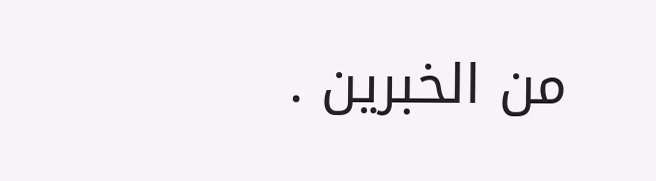من الخبرين .